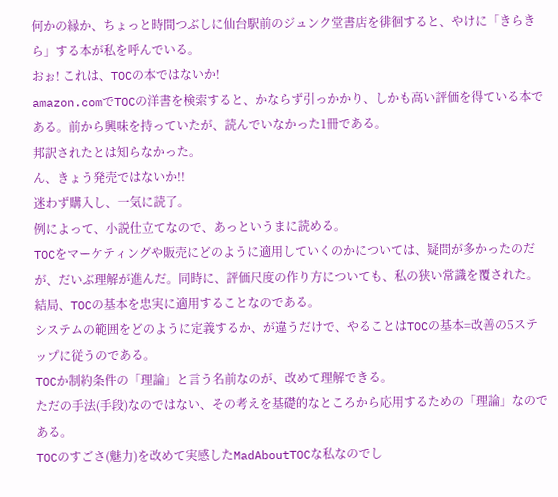何かの縁か、ちょっと時間つぶしに仙台駅前のジュンク堂書店を徘徊すると、やけに「きらきら」する本が私を呼んでいる。
おぉ! これは、TOCの本ではないか!
amazon.comでTOCの洋書を検索すると、かならず引っかかり、しかも高い評価を得ている本である。前から興味を持っていたが、読んでいなかった1冊である。
邦訳されたとは知らなかった。
ん、きょう発売ではないか!!
迷わず購入し、一気に読了。
例によって、小説仕立てなので、あっというまに読める。
TOCをマーケティングや販売にどのように適用していくのかについては、疑問が多かったのだが、だいぶ理解が進んだ。同時に、評価尺度の作り方についても、私の狭い常識を覆された。
結局、TOCの基本を忠実に適用することなのである。
システムの範囲をどのように定義するか、が違うだけで、やることはTOCの基本=改善の5ステップに従うのである。
TOCか制約条件の「理論」と言う名前なのが、改めて理解できる。
ただの手法(手段)なのではない、その考えを基礎的なところから応用するための「理論」なのである。
TOCのすごさ(魅力)を改めて実感したMadAboutTOCな私なのでし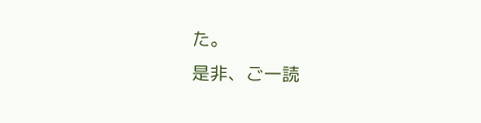た。
是非、ご一読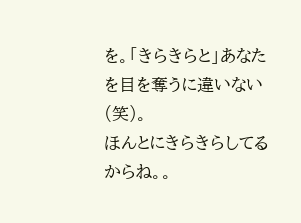を。「きらきらと」あなたを目を奪うに違いない(笑)。
ほんとにきらきらしてるからね。。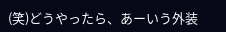(笑)どうやったら、あーいう外装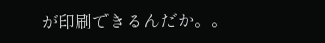が印刷できるんだか。。